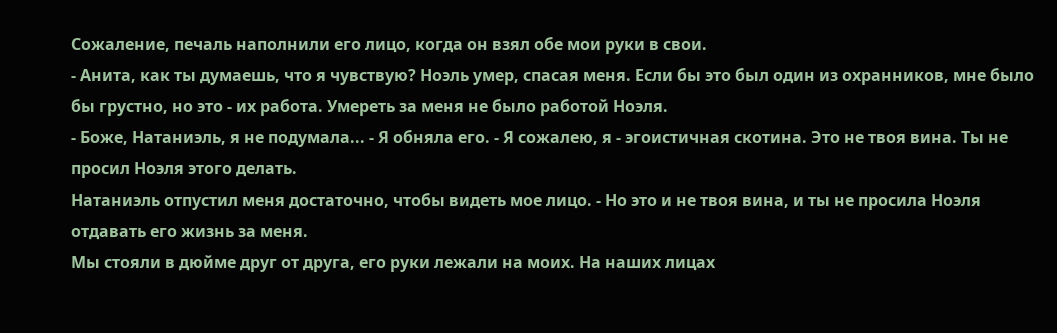Сожаление, печаль наполнили его лицо, когда он взял обе мои руки в свои.
- Анита, как ты думаешь, что я чувствую? Ноэль умер, спасая меня. Если бы это был один из охранников, мне было бы грустно, но это - их работа. Умереть за меня не было работой Ноэля.
- Боже, Натаниэль, я не подумала... - Я обняла его. - Я сожалею, я - эгоистичная скотина. Это не твоя вина. Ты не просил Ноэля этого делать.
Натаниэль отпустил меня достаточно, чтобы видеть мое лицо. - Но это и не твоя вина, и ты не просила Ноэля отдавать его жизнь за меня.
Мы стояли в дюйме друг от друга, его руки лежали на моих. На наших лицах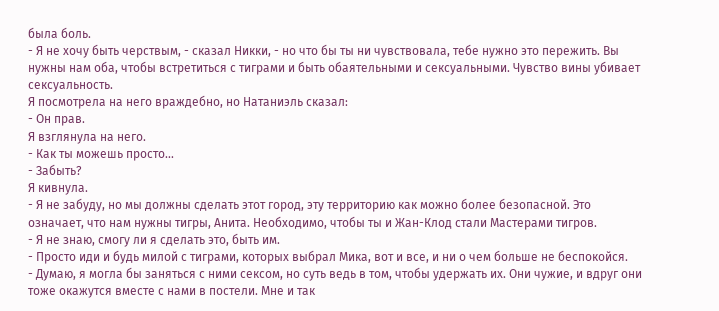была боль.
- Я не хочу быть черствым, - сказал Никки, - но что бы ты ни чувствовала, тебе нужно это пережить. Вы нужны нам оба, чтобы встретиться с тиграми и быть обаятельными и сексуальными. Чувство вины убивает сексуальность.
Я посмотрела на него враждебно, но Натаниэль сказал:
- Он прав.
Я взглянула на него.
- Как ты можешь просто...
- Забыть?
Я кивнула.
- Я не забуду, но мы должны сделать этот город, эту территорию как можно более безопасной. Это означает, что нам нужны тигры, Анита. Необходимо, чтобы ты и Жан-Клод стали Мастерами тигров.
- Я не знаю, смогу ли я сделать это, быть им.
- Просто иди и будь милой с тиграми, которых выбрал Мика, вот и все, и ни о чем больше не беспокойся.
- Думаю, я могла бы заняться с ними сексом, но суть ведь в том, чтобы удержать их. Они чужие, и вдруг они тоже окажутся вместе с нами в постели. Мне и так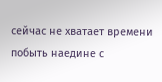сейчас не хватает времени побыть наедине с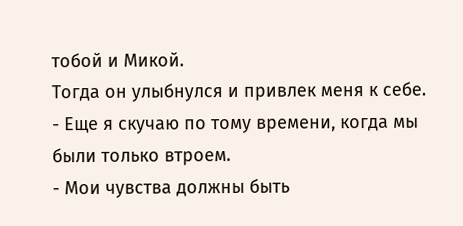тобой и Микой.
Тогда он улыбнулся и привлек меня к себе.
- Еще я скучаю по тому времени, когда мы были только втроем.
- Мои чувства должны быть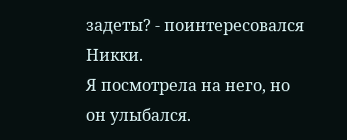задеты? - поинтересовался Никки.
Я посмотрела на него, но он улыбался.